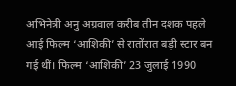अभिनेत्री अनु अग्रवाल करीब तीन दशक पहले आई फिल्म ‘आशिकी’ से रातोंरात बड़ी स्टार बन गई थीं। फिल्म ‘आशिकी’ 23 जुलाई 1990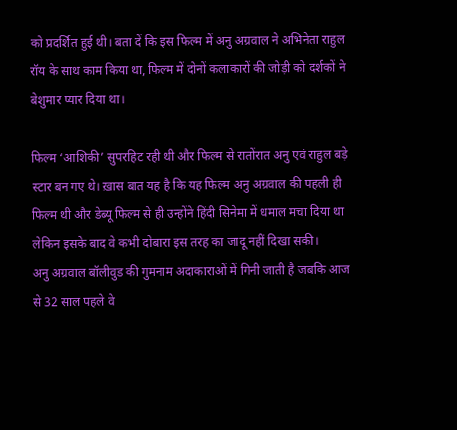को प्रदर्शित हुई थी। बता दें कि इस फिल्म में अनु अग्रवाल ने अभिनेता राहुल रॉय के साथ काम किया था, फिल्म में दोनों कलाकारों की जोड़ी को दर्शकों ने बेशुमार प्यार दिया था।

फिल्म ‘आशिकी’ सुपरहिट रही थी और फिल्म से रातोंरात अनु एवं राहुल बड़े स्टार बन गए थे। ख़ास बात यह है कि यह फिल्म अनु अग्रवाल की पहली ही फिल्म थी और डेब्यू फिल्म से ही उन्होंने हिंदी सिनेमा में धमाल मचा दिया था लेकिन इसके बाद वे कभी दोबारा इस तरह का जादू नहीं दिखा सकी।
अनु अग्रवाल बॉलीवुड की गुमनाम अदाकाराओं में गिनी जाती है जबकि आज से 32 साल पहले वे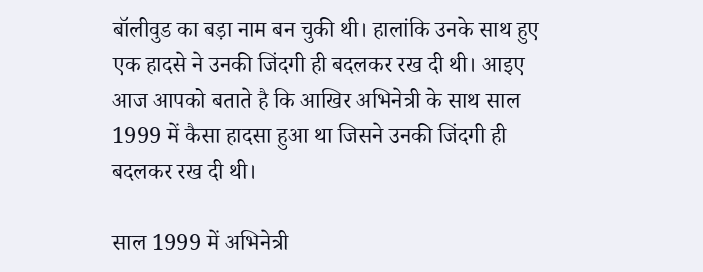बॉलीवुड का बड़ा नाम बन चुकी थी। हालांकि उनके साथ हुए एक हादसे ने उनकी जिंदगी ही बदलकर रख दी थी। आइए आज आपको बताते है कि आखिर अभिनेत्री के साथ साल 1999 में कैसा हादसा हुआ था जिसने उनकी जिंदगी ही बदलकर रख दी थी।

साल 1999 में अभिनेत्री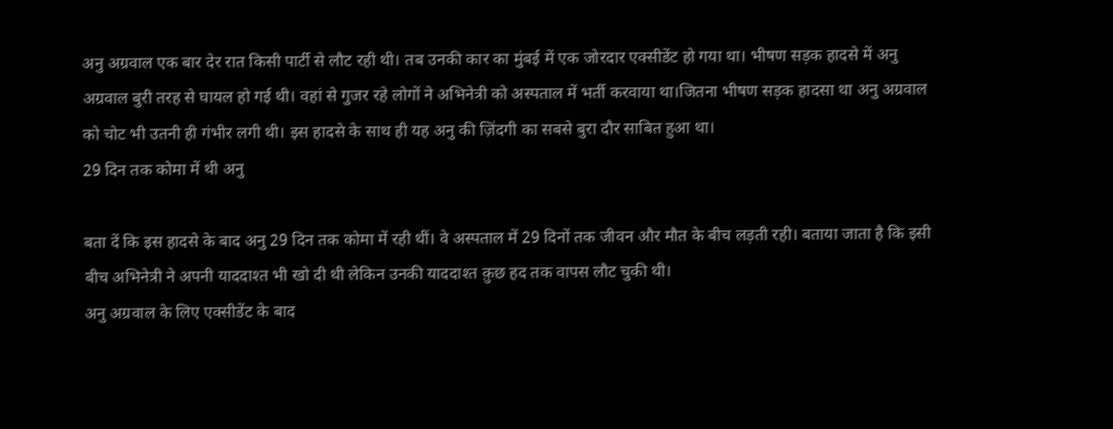अनु अग्रवाल एक बार देर रात किसी पार्टी से लौट रही थी। तब उनकी कार का मुंबई में एक जोरदार एक्सीडेंट हो गया था। भीषण सड़क हादसे में अनु अग्रवाल बुरी तरह से घायल हो गई थी। वहां से गुजर रहे लोगों ने अभिनेत्री को अस्पताल में भर्ती करवाया था।जितना भीषण सड़क हादसा था अनु अग्रवाल को चोट भी उतनी ही गंभीर लगी थी। इस हादसे के साथ ही यह अनु की ज़िंदगी का सबसे बुरा दौर साबित हुआ था।
29 दिन तक कोमा में थी अनु

बता दें कि इस हादसे के बाद अनु 29 दिन तक कोमा में रही थीं। वे अस्पताल में 29 दिनों तक जीवन और मौत के बीच लड़ती रही। बताया जाता है कि इसी बीच अभिनेत्री ने अपनी याददाश्त भी खो दी थी लेकिन उनकी याददाश्त क़ुछ हद तक वापस लौट चुकी थी।
अनु अग्रवाल के लिए एक्सीडेंट के बाद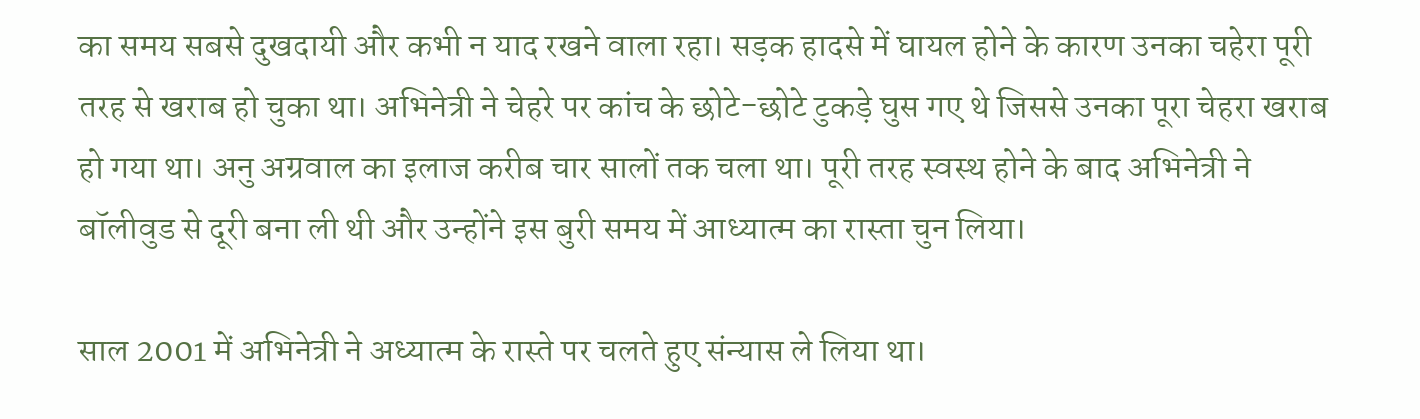का समय सबसे दुखदायी और कभी न याद रखने वाला रहा। सड़क हादसे में घायल होने के कारण उनका चहेरा पूरी तरह से खराब हो चुका था। अभिनेत्री ने चेहरे पर कांच के छोटे-छोटे टुकड़े घुस गए थे जिससे उनका पूरा चेहरा खराब हो गया था। अनु अग्रवाल का इलाज करीब चार सालों तक चला था। पूरी तरह स्वस्थ होने के बाद अभिनेत्री ने बॉलीवुड से दूरी बना ली थी और उन्होंने इस बुरी समय में आध्यात्म का रास्ता चुन लिया।

साल 2001 में अभिनेत्री ने अध्यात्म के रास्ते पर चलते हुए संन्यास ले लिया था।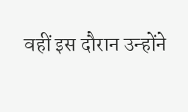वहीं इस दौरान उन्होंने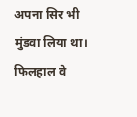अपना सिर भी मुंडवा लिया था। फिलहाल वे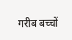गरीब बच्चों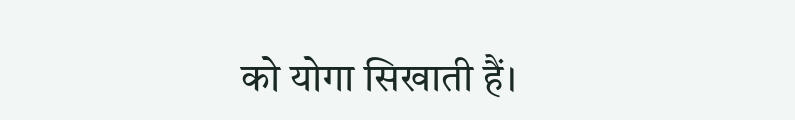को योगा सिखाती हैं।